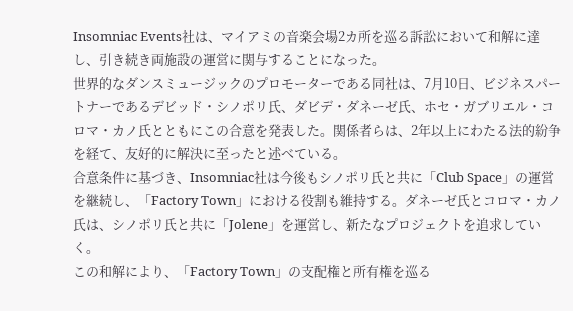Insomniac Events社は、マイアミの音楽会場2カ所を巡る訴訟において和解に達し、引き続き両施設の運営に関与することになった。
世界的なダンスミュージックのプロモーターである同社は、7月10日、ビジネスパートナーであるデビッド・シノポリ氏、ダビデ・ダネーゼ氏、ホセ・ガブリエル・コロマ・カノ氏とともにこの合意を発表した。関係者らは、2年以上にわたる法的紛争を経て、友好的に解決に至ったと述べている。
合意条件に基づき、Insomniac社は今後もシノポリ氏と共に「Club Space」の運営を継続し、「Factory Town」における役割も維持する。ダネーゼ氏とコロマ・カノ氏は、シノポリ氏と共に「Jolene」を運営し、新たなプロジェクトを追求していく。
この和解により、「Factory Town」の支配権と所有権を巡る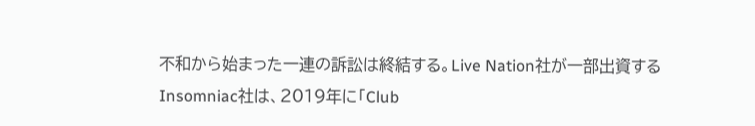不和から始まった一連の訴訟は終結する。Live Nation社が一部出資するInsomniac社は、2019年に「Club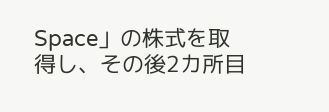Space」の株式を取得し、その後2カ所目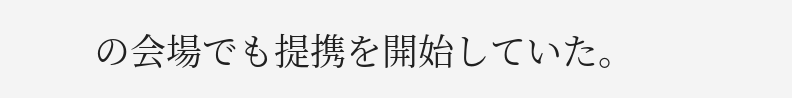の会場でも提携を開始していた。